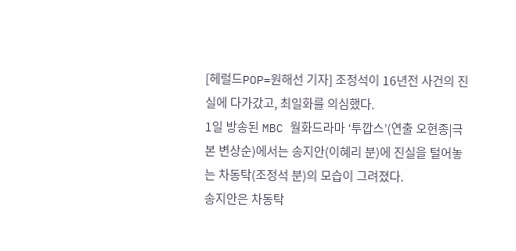[헤럴드POP=원해선 기자] 조정석이 16년전 사건의 진실에 다가갔고, 최일화를 의심했다.
1일 방송된 MBC 월화드라마 ‘투깝스’(연출 오현종|극본 변상순)에서는 송지안(이혜리 분)에 진실을 털어놓는 차동탁(조정석 분)의 모습이 그려졌다.
송지안은 차동탁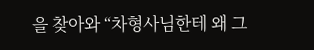을 찾아와 “차형사님한테 왜 그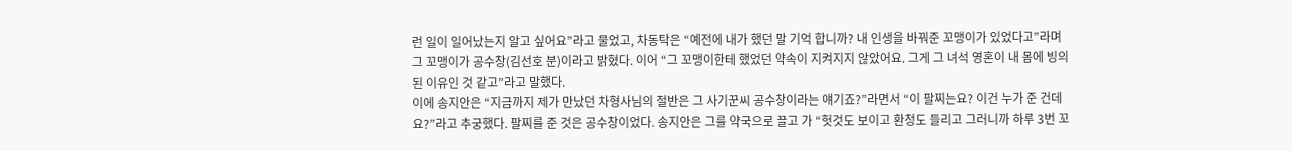런 일이 일어났는지 알고 싶어요”라고 물었고, 차동탁은 “예전에 내가 했던 말 기억 합니까? 내 인생을 바꿔준 꼬맹이가 있었다고”라며 그 꼬맹이가 공수창(김선호 분)이라고 밝혔다. 이어 “그 꼬맹이한테 했었던 약속이 지켜지지 않았어요. 그게 그 녀석 영혼이 내 몸에 빙의된 이유인 것 같고”라고 말했다.
이에 송지안은 “지금까지 제가 만났던 차형사님의 절반은 그 사기꾼씨 공수창이라는 얘기죠?”라면서 “이 팔찌는요? 이건 누가 준 건데요?”라고 추궁했다. 팔찌를 준 것은 공수창이었다. 송지안은 그를 약국으로 끌고 가 “헛것도 보이고 환청도 들리고 그러니까 하루 3번 꼬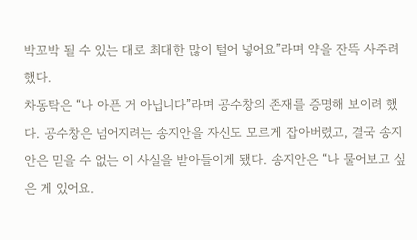박꼬박 될 수 있는 대로 최대한 많이 털어 넣어요”라며 약을 잔뜩 사주려 했다.
차동탁은 “나 아픈 거 아닙니다”라며 공수창의 존재를 증명해 보이려 했다. 공수창은 넘어지려는 송지안을 자신도 모르게 잡아버렸고, 결국 송지안은 믿을 수 없는 이 사실을 받아들이게 됐다. 송지안은 “나 물어보고 싶은 게 있어요.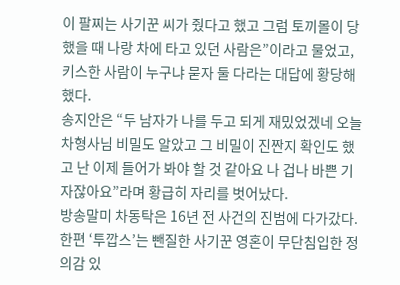이 팔찌는 사기꾼 씨가 줬다고 했고 그럼 토끼몰이 당했을 때 나랑 차에 타고 있던 사람은”이라고 물었고, 키스한 사람이 누구냐 묻자 둘 다라는 대답에 황당해 했다.
송지안은 “두 남자가 나를 두고 되게 재밌었겠네 오늘 차형사님 비밀도 알았고 그 비밀이 진짠지 확인도 했고 난 이제 들어가 봐야 할 것 같아요 나 겁나 바쁜 기자잖아요”라며 황급히 자리를 벗어났다.
방송말미 차동탁은 16년 전 사건의 진범에 다가갔다.
한편 ‘투깝스’는 뺀질한 사기꾼 영혼이 무단침입한 정의감 있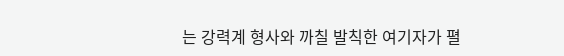는 강력계 형사와 까칠 발칙한 여기자가 펼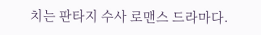치는 판타지 수사 로맨스 드라마다.